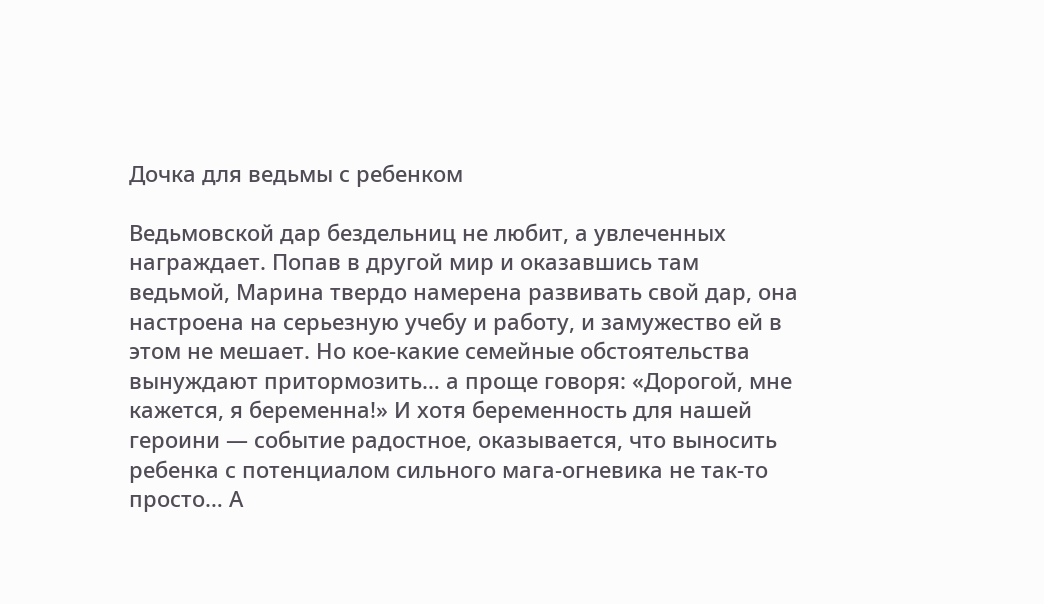Дочка для ведьмы с ребенком

Ведьмовской дар бездельниц не любит, а увлеченных награждает. Попав в другой мир и оказавшись там ведьмой, Марина твердо намерена развивать свой дар, она настроена на серьезную учебу и работу, и замужество ей в этом не мешает. Но кое-какие семейные обстоятельства вынуждают притормозить… а проще говоря: «Дорогой, мне кажется, я беременна!» И хотя беременность для нашей героини — событие радостное, оказывается, что выносить ребенка с потенциалом сильного мага-огневика не так-то просто… А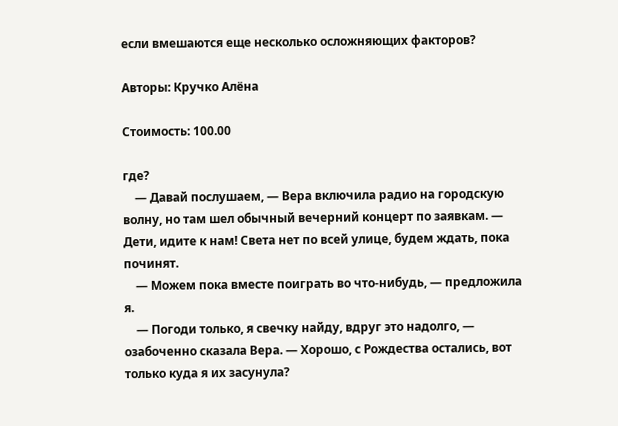если вмешаются еще несколько осложняющих факторов?

Авторы: Кручко Алёна

Стоимость: 100.00

где?
    — Давай послушаем, — Вера включила радио на городскую волну, но там шел обычный вечерний концерт по заявкам. — Дети, идите к нам! Света нет по всей улице, будем ждать, пока починят.
    — Можем пока вместе поиграть во что-нибудь, — предложила я.
    — Погоди только, я свечку найду, вдруг это надолго, — озабоченно сказала Вера. — Хорошо, с Рождества остались, вот только куда я их засунула?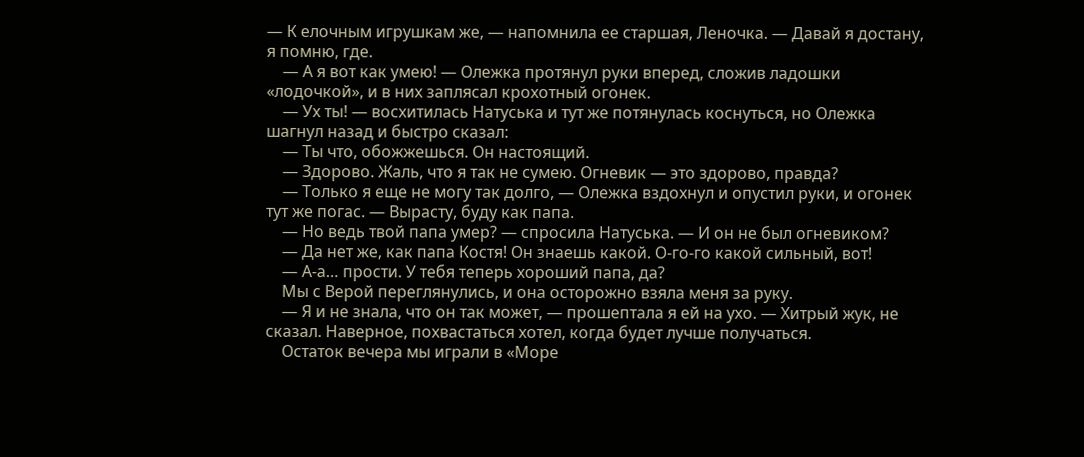— К елочным игрушкам же, — напомнила ее старшая, Леночка. — Давай я достану, я помню, где.
    — А я вот как умею! — Олежка протянул руки вперед, сложив ладошки «лодочкой», и в них заплясал крохотный огонек.
    — Ух ты! — восхитилась Натуська и тут же потянулась коснуться, но Олежка шагнул назад и быстро сказал:
    — Ты что, обожжешься. Он настоящий.
    — Здорово. Жаль, что я так не сумею. Огневик — это здорово, правда?
    — Только я еще не могу так долго, — Олежка вздохнул и опустил руки, и огонек тут же погас. — Вырасту, буду как папа.
    — Но ведь твой папа умер? — спросила Натуська. — И он не был огневиком?
    — Да нет же, как папа Костя! Он знаешь какой. О-го-го какой сильный, вот!
    — А-а… прости. У тебя теперь хороший папа, да?
    Мы с Верой переглянулись, и она осторожно взяла меня за руку.
    — Я и не знала, что он так может, — прошептала я ей на ухо. — Хитрый жук, не сказал. Наверное, похвастаться хотел, когда будет лучше получаться.
    Остаток вечера мы играли в «Море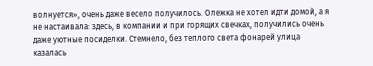волнуется», очень даже весело получилось. Олежка не хотел идти домой, а я не настаивала: здесь, в компании и при горящих свечках, получились очень даже уютные посиделки. Стемнело, без теплого света фонарей улица казалась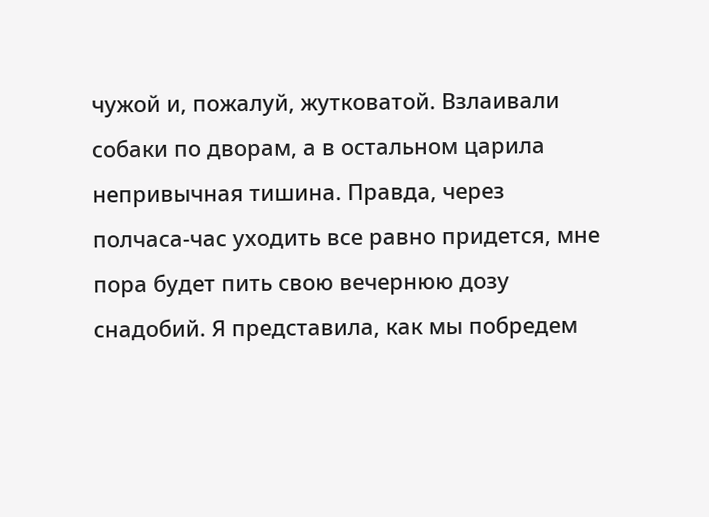чужой и, пожалуй, жутковатой. Взлаивали собаки по дворам, а в остальном царила непривычная тишина. Правда, через полчаса-час уходить все равно придется, мне пора будет пить свою вечернюю дозу снадобий. Я представила, как мы побредем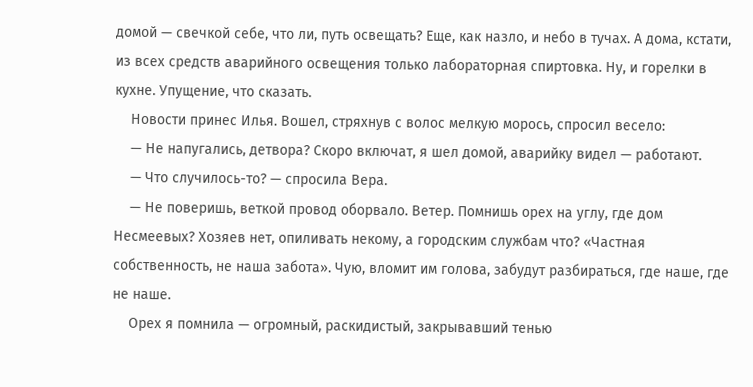домой — свечкой себе, что ли, путь освещать? Еще, как назло, и небо в тучах. А дома, кстати, из всех средств аварийного освещения только лабораторная спиртовка. Ну, и горелки в кухне. Упущение, что сказать.
    Новости принес Илья. Вошел, стряхнув с волос мелкую морось, спросил весело:
    — Не напугались, детвора? Скоро включат, я шел домой, аварийку видел — работают.
    — Что случилось-то? — спросила Вера.
    — Не поверишь, веткой провод оборвало. Ветер. Помнишь орех на углу, где дом Несмеевых? Хозяев нет, опиливать некому, а городским службам что? «Частная собственность, не наша забота». Чую, вломит им голова, забудут разбираться, где наше, где не наше.
    Орех я помнила — огромный, раскидистый, закрывавший тенью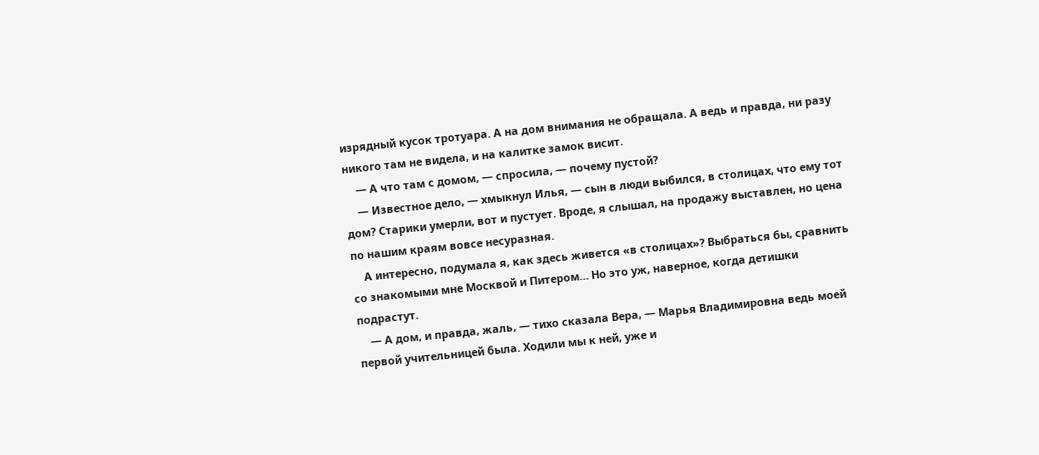изрядный кусок тротуара. А на дом внимания не обращала. А ведь и правда, ни разу никого там не видела, и на калитке замок висит.
    — А что там с домом, — спросила, — почему пустой?
    — Известное дело, — хмыкнул Илья, — сын в люди выбился, в столицах, что ему тот дом? Старики умерли, вот и пустует. Вроде, я слышал, на продажу выставлен, но цена по нашим краям вовсе несуразная.
    А интересно, подумала я, как здесь живется «в столицах»? Выбраться бы, сравнить со знакомыми мне Москвой и Питером… Но это уж, наверное, когда детишки подрастут.
    — А дом, и правда, жаль, — тихо сказала Вера, — Марья Владимировна ведь моей первой учительницей была. Ходили мы к ней, уже и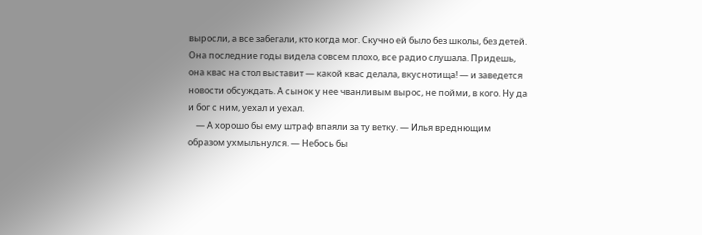выросли, а все забегали, кто когда мог. Скучно ей было без школы, без детей. Она последние годы видела совсем плохо, все радио слушала. Придешь, она квас на стол выставит — какой квас делала, вкуснотища! — и заведется новости обсуждать. А сынок у нее чванливым вырос, не пойми, в кого. Ну да и бог с ним, уехал и уехал.
    — А хорошо бы ему штраф впаяли за ту ветку. — Илья вреднющим образом ухмыльнулся. — Небось бы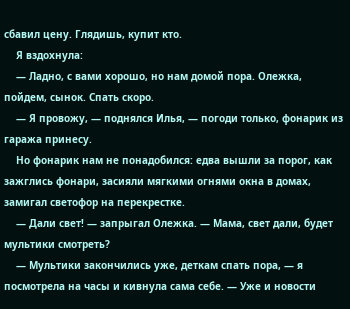сбавил цену. Глядишь, купит кто.
    Я вздохнула:
    — Ладно, с вами хорошо, но нам домой пора. Олежка, пойдем, сынок. Спать скоро.
    — Я провожу, — поднялся Илья, — погоди только, фонарик из гаража принесу.
    Но фонарик нам не понадобился: едва вышли за порог, как зажглись фонари, засияли мягкими огнями окна в домах, замигал светофор на перекрестке.
    — Дали свет! — запрыгал Олежка. — Мама, свет дали, будет мультики смотреть?
    — Мультики закончились уже, деткам спать пора, — я посмотрела на часы и кивнула сама себе. — Уже и новости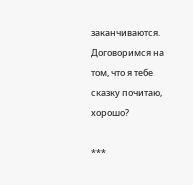заканчиваются. Договоримся на том, что я тебе сказку почитаю, хорошо?

***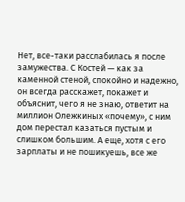Нет, все-таки расслабилась я после замужества. С Костей — как за каменной стеной, спокойно и надежно, он всегда расскажет, покажет и объяснит, чего я не знаю, ответит на миллион Олежкиных «почему», с ним дом перестал казаться пустым и слишком большим. А еще, хотя с его зарплаты и не пошикуешь, все же